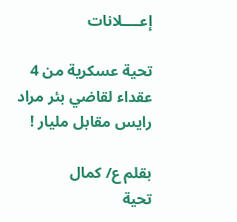إعــــلانات

تحية عسكرية من 4 عقداء لقاضي بئر مراد رايس مقابل مليار !

بقلم ع/ كمال
تحية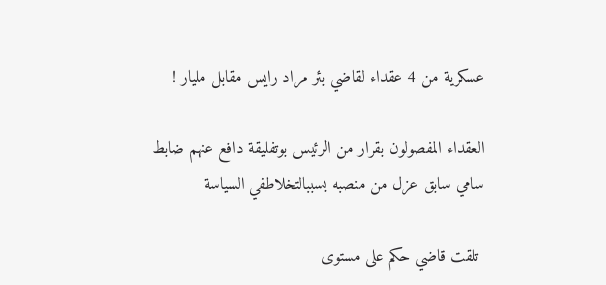عسكرية من 4 عقداء لقاضي بئر مراد رايس مقابل مليار !

العقداء المفصولون بقرار من الرئيس بوتفليقة دافع عنهم ضابط سامي سابق عزل من منصبه بسببالتخلاطفي السياسة

 تلقت قاضي حكم على مستوى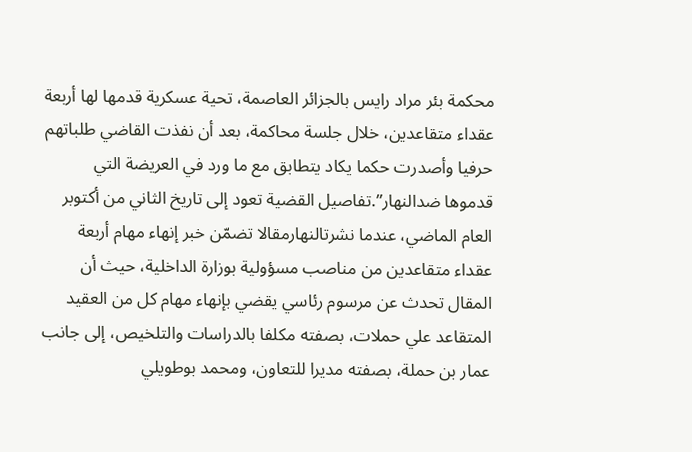محكمة بئر مراد رايس بالجزائر العاصمة، تحية عسكرية قدمها لها أربعة عقداء متقاعدين، خلال جلسة محاكمة، بعد أن نفذت القاضي طلباتهم حرفيا وأصدرت حكما يكاد يتطابق مع ما ورد في العريضة التي قدموها ضدالنهار”.تفاصيل القضية تعود إلى تاريخ الثاني من أكتوبر العام الماضي، عندما نشرتالنهارمقالا تضمّن خبر إنهاء مهام أربعة عقداء متقاعدين من مناصب مسؤولية بوزارة الداخلية، حيث أن المقال تحدث عن مرسوم رئاسي يقضي بإنهاء مهام كل من العقيد المتقاعد علي حملات، بصفته مكلفا بالدراسات والتلخيص، إلى جانب عمار بن حملة، بصفته مديرا للتعاون، ومحمد بوطويلي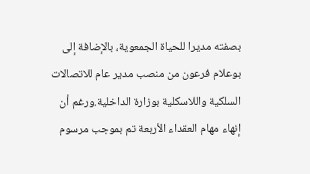بصفته مديرا للحياة الجمعوية، بالإضافة إلى بوعلام فرعون من منصب مدير عام للاتصالات السلكية واللاسكلية بوزارة الداخلية.ورغم أن إنهاء مهام العقداء الأربعة تم بموجب مرسوم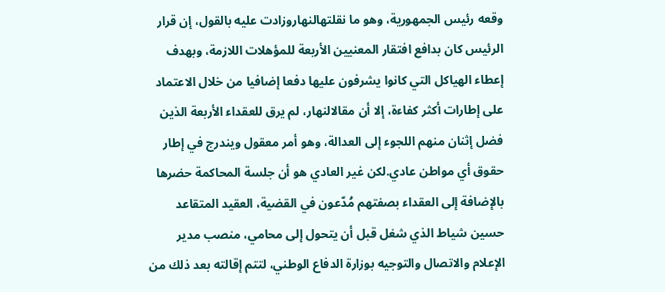وقعه رئيس الجمهورية، وهو ما نقلتهالنهاروزادت عليه بالقول، إن قرار الرئيس كان بدافع افتقار المعنيين الأربعة للمؤهلات اللازمة، وبهدف إعطاء الهياكل التي كانوا يشرفون عليها دفعا إضافيا من خلال الاعتماد على إطارات أكثر كفاءة، إلا أن مقالالنهار، لم يرق للعقداء الأربعة الذين فضل إثنان منهم اللجوء إلى العدالة، وهو أمر معقول ويندرج في إطار حقوق أي مواطن عادي.لكن غير العادي هو أن جلسة المحاكمة حضرها بالإضافة إلى العقداء بصفتهم مُدّعون في القضية، العقيد المتقاعد حسين شياط الذي شغل قبل أن يتحول إلى محامي، منصب مدير الإعلام والاتصال والتوجيه بوزارة الدفاع الوطني، لتتم إقالته بعد ذلك من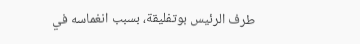طرف الرئيس بوتفليقة، بسبب انغماسه في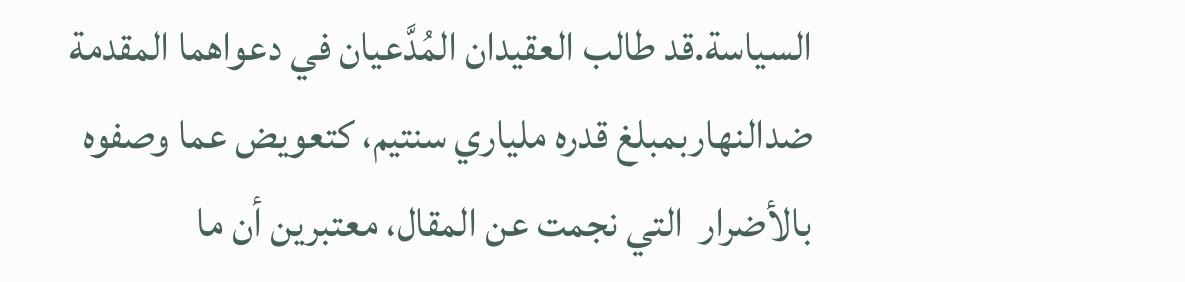السياسة.قد طالب العقيدان المُدَّعيان في دعواهما المقدمة ضدالنهاربمبلغ قدره ملياري سنتيم، كتعويض عما وصفوه بالأضرار  التي نجمت عن المقال، معتبرين أن ما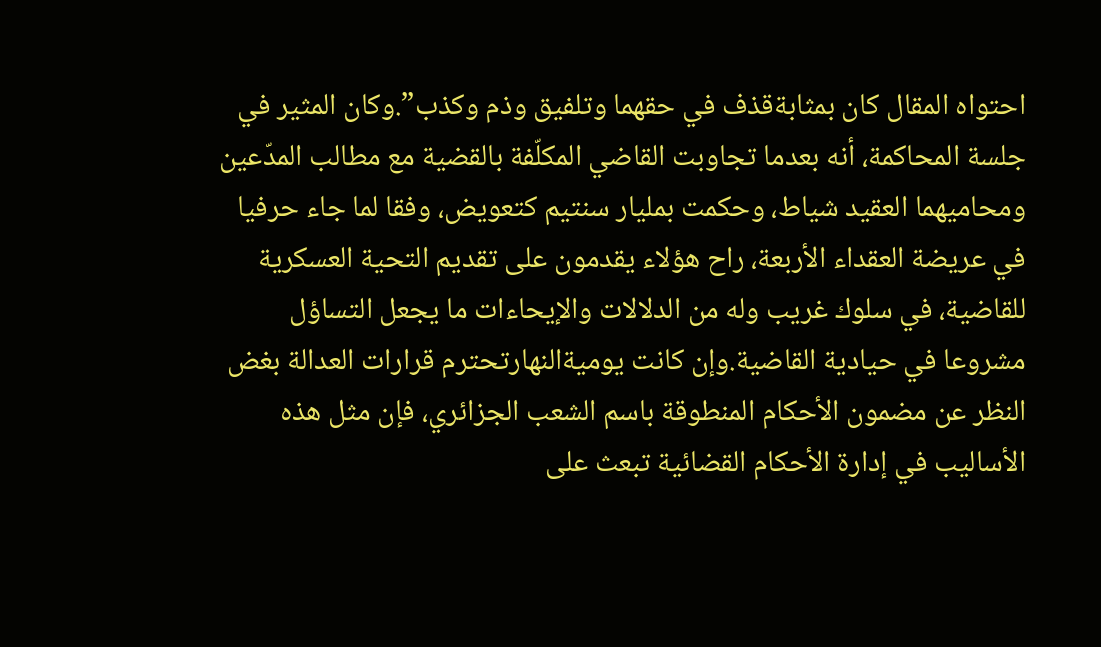احتواه المقال كان بمثابةقذف في حقهما وتلفيق وذم وكذب”.وكان المثير في جلسة المحاكمة، أنه بعدما تجاوبت القاضي المكلّفة بالقضية مع مطالب المدّعين  ومحاميهما العقيد شياط، وحكمت بمليار سنتيم كتعويض، وفقا لما جاء حرفيا في عريضة العقداء الأربعة، راح هؤلاء يقدمون على تقديم التحية العسكرية للقاضية، في سلوك غريب وله من الدلالات والإيحاءات ما يجعل التساؤل مشروعا في حيادية القاضية.وإن كانت يوميةالنهارتحترم قرارات العدالة بغض النظر عن مضمون الأحكام المنطوقة باسم الشعب الجزائري، فإن مثل هذه الأساليب في إدارة الأحكام القضائية تبعث على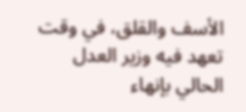الأسف والقلق، في وقت تعهد فيه وزير العدل الحالي بإنهاء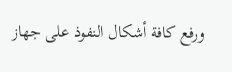ورفع كافة أشكال النفوذ على جهاز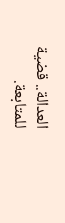العدالة.. قضية للمتابعة.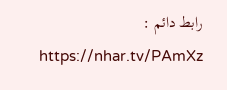رابط دائم : https://nhar.tv/PAmXz